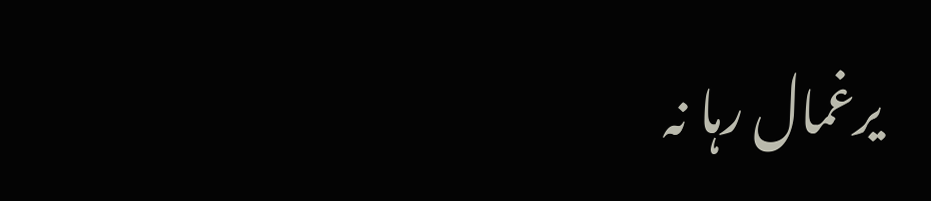یرغمال رہا نہ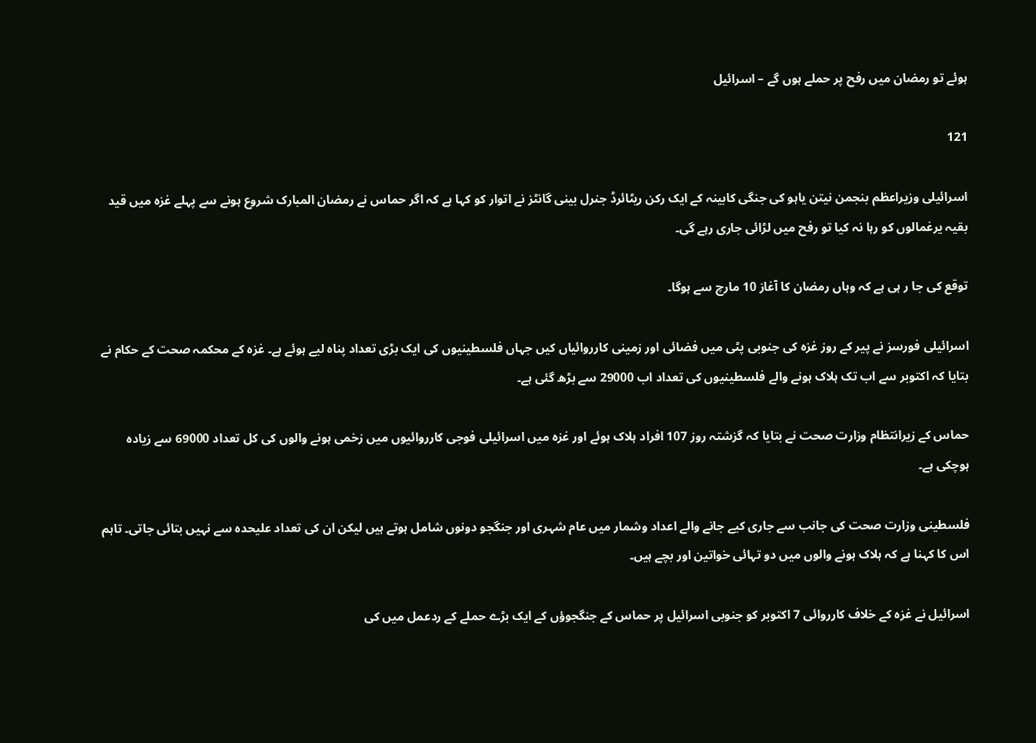ہوئے تو رمضان میں رفح پر حملے ہوں گے – اسرائیل

121

اسرائیلی وزیراعظم بنجمن نیتن یاہو کی جنگی کابینہ کے ایک رکن ریٹائرڈ جنرل بینی گانٹز نے اتوار کو کہا ہے کہ اگر حماس نے رمضان المبارک شروع ہونے سے پہلے غزہ میں قید بقیہ یرغمالوں کو رہا نہ کیا تو رفح میں لڑائی جاری رہے گی۔

توقع کی جا ر ہی ہے کہ وہاں رمضان کا آغاز 10 مارچ سے ہوگا۔

اسرائیلی فورسز نے پیر کے روز غزہ کی جنوبی پٹی میں فضائی اور زمینی کارروائیاں کیں جہاں فلسطینیوں کی ایک بڑی تعداد پناہ لیے ہوئے ہے۔ غزہ کے محکمہ صحت کے حکام نے بتایا کہ اکتوبر سے اب تک ہلاک ہونے والے فلسطینیوں کی تعداد اب 29000 سے بڑھ گئی ہے۔

حماس کے زیرانتظام وزارت صحت نے بتایا کہ گزشتہ روز 107 افراد ہلاک ہوئے اور غزہ میں اسرائیلی فوجی کارروائیوں میں زخمی ہونے والوں کی کل تعداد 69000 سے زیادہ ہوچکی ہے۔

فلسطینی وزارت صحت کی جانب سے جاری کیے جانے والے اعداد وشمار میں عام شہری اور جنگجو دونوں شامل ہوتے ہیں لیکن ان کی تعداد علیحدہ سے نہیں بتائی جاتی۔ تاہم اس کا کہنا ہے کہ ہلاک ہونے والوں میں دو تہائی خواتین اور بچے ہیں۔

اسرائیل نے غزہ کے خلاف کارروائی 7 اکتوبر کو جنوبی اسرائیل پر حماس کے جنگجوؤں کے ایک بڑے حملے کے ردعمل میں کی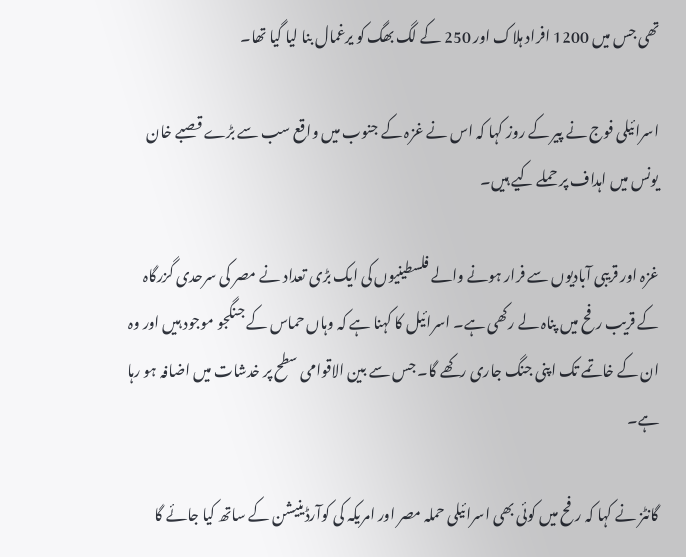تھی جس میں 1200 افراد ہلاک اور 250 کے لگ بھگ کو یرغمال بنا لیا گیا تھا۔

اسرائیلی فوج نے پیر کے روز کہا کہ اس نے غزہ کے جنوب میں واقع سب سے بڑے قصبے خان یونس میں اہداف پر حملے کیے ہیں۔

غزہ اور قریبی آبادیوں سے فرار ہونے والے فلسطینیوں کی ایک بڑی تعداد نے مصر کی سرحدی گزرگاہ کے قریب رفح میں پناہ لے رکھی ہے۔ اسرائیل کا کہنا ہے کہ وہاں حماس کے جنگجو موجود ہیں اور وہ ان کے خاتمے تک اپنی جنگ جاری رکھے گا۔ جس سے بین الاقوامی سطح پر خدشات میں اضافہ ہو رہا ہے۔

گانٹز نے کہا کہ رفح میں کوئی بھی اسرائیلی حملہ مصر اور امریکہ کی کوآرڈینیشن کے ساتھ کیا جائے گا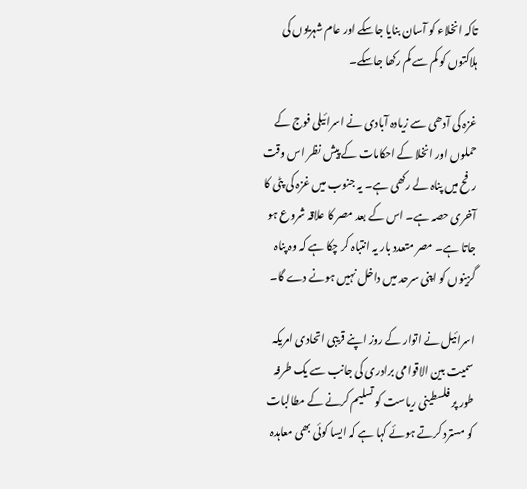تاکہ انخلاء کو آسان بنایا جاسکے اور عام شہریوں کی ہلاکتوں کو کم سے کم رکھا جاسکے۔

غزہ کی آدھی سے زیادہ آبادی نے اسرائیلی فوج کے حملوں اور انخلا کے احکامات کے پیش نظر اس وقت رفح میں پناہ لے رکھی ہے۔ یہ جنوب میں غزہ کی پٹی کا آخری حصہ ہے۔ اس کے بعد مصر کا علاقہ شروع ہو جاتا ہے۔ مصر متعدد بار یہ انتباہ کر چکا ہے کہ وہ پناہ گزینوں کو اپنی سرحد میں داخل نہیں ہونے دے گا۔

اسرائیل نے اتوار کے روز اپنے قریبی اتحادی امریکہ سمیت بین الاقوامی برادری کی جانب سے یک طرفہ طور پر فلسطینی ریاست کو تسلیم کرنے کے مطالبات کو مسترد کرتے ہوئے کہا ہے کہ ایسا کوئی بھی معاہدہ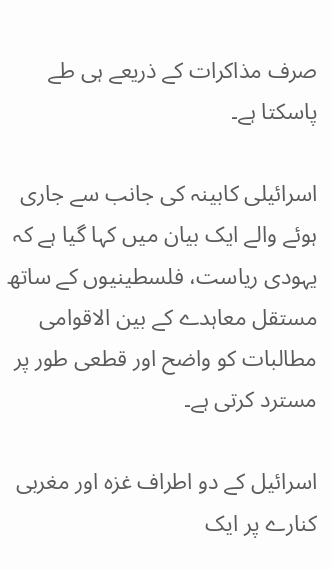صرف مذاکرات کے ذریعے ہی طے پاسکتا ہے۔

اسرائیلی کابینہ کی جانب سے جاری ہوئے والے ایک بیان میں کہا گیا ہے کہ یہودی ریاست، فلسطینیوں کے ساتھ مستقل معاہدے کے بین الاقوامی مطالبات کو واضح اور قطعی طور پر مسترد کرتی ہے۔

اسرائیل کے دو اطراف غزہ اور مغربی کنارے پر ایک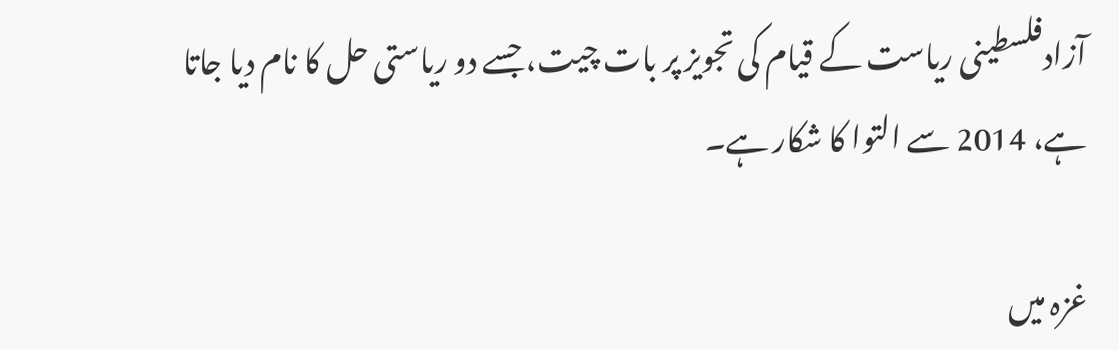آزادفلسطینی ریاست کے قیام کی تجویز پر بات چیت، جسے دو ریاستی حل کا نام دیا جاتا ہے، 2014 سے التوا کا شکار ہے۔

غزہ میں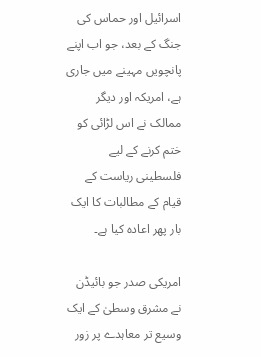اسرائیل اور حماس کی جنگ کے بعد، جو اب اپنے پانچویں مہینے میں جاری ہے، امریکہ اور دیگر ممالک نے اس لڑائی کو ختم کرنے کے لیے فلسطینی ریاست کے قیام کے مطالبات کا ایک بار پھر اعادہ کیا ہے۔

امریکی صدر جو بائیڈن نے مشرق وسطیٰ کے ایک وسیع تر معاہدے پر زور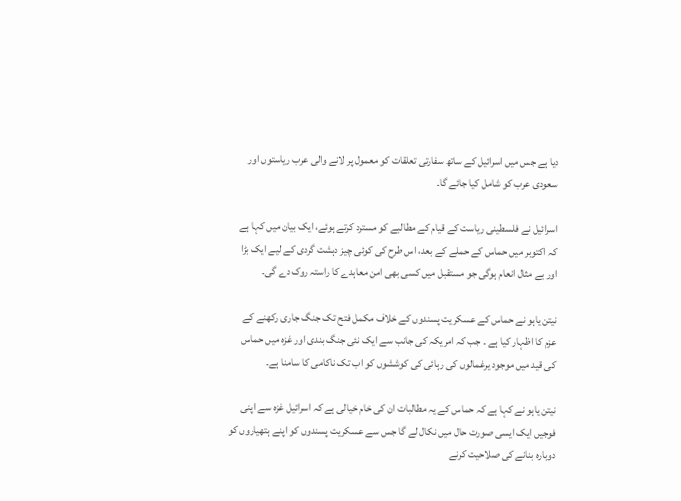دیا ہے جس میں اسرائیل کے ساتھ سفارتی تعلقات کو معمول پر لانے والی عرب ریاستوں اور سعودی عرب کو شامل کیا جائے گا۔

اسرائیل نے فلسطینی ریاست کے قیام کے مطالبے کو مسترد کرتے ہوئے، ایک بیان میں کہا ہے کہ اکتوبر میں حماس کے حملے کے بعد، اس طرح کی کوئی چیز دہشت گردی کے لیے ایک بڑا اور بے مثال انعام ہوگی جو مستقبل میں کسی بھی امن معاہدے کا راستہ روک دے گی۔

نیتن یاہو نے حماس کے عسکریت پسندوں کے خلاف مکمل فتح تک جنگ جاری رکھنے کے عزم کا اظہار کیا ہے ۔ جب کہ امریکہ کی جانب سے ایک نئی جنگ بندی اور غزہ میں حماس کی قید میں موجود یرغمالوں کی رہائی کی کوششوں کو اب تک ناکامی کا سامنا ہے۔

نیتن یاہو نے کہا ہے کہ حماس کے یہ مطالبات ان کی خام خیالی ہے کہ اسرائیل غزہ سے اپنی فوجیں ایک ایسی صورت حال میں نکال لے گا جس سے عسکریت پسندوں کو اپنے ہتھیاروں کو دوبارہ بنانے کی صلاحیت کرنے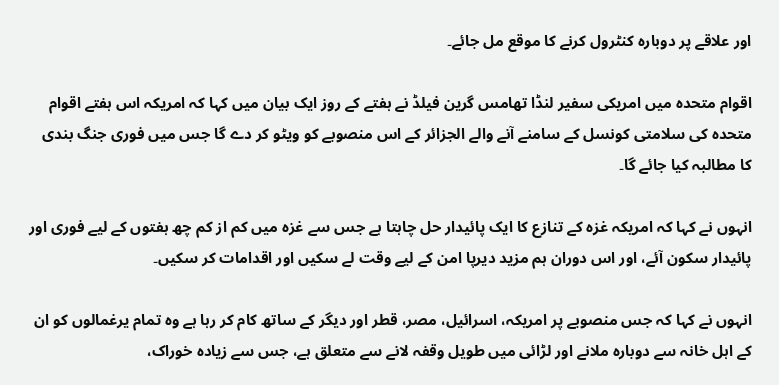اور علاقے پر دوبارہ کنٹرول کرنے کا موقع مل جائے۔

اقوام متحدہ میں امریکی سفیر لنڈا تھامس گرین فیلڈ نے ہفتے کے روز ایک بیان میں کہا کہ امریکہ اس ہفتے اقوام متحدہ کی سلامتی کونسل کے سامنے آنے والے الجزائر کے اس منصوبے کو ویٹو کر دے گا جس میں فوری جنگ بندی کا مطالبہ کیا جائے گا۔

انہوں نے کہا کہ امریکہ غزہ کے تنازع کا ایک پائیدار حل چاہتا ہے جس سے غزہ میں کم از کم چھ ہفتوں کے لیے فوری اور پائیدار سکون آئے، اور اس دوران ہم مزید دیرپا امن کے لیے وقت لے سکیں اور اقدامات کر سکیں۔

انہوں نے کہا کہ جس منصوبے پر امریکہ، اسرائیل، مصر، قطر اور دیگر کے ساتھ کام کر رہا ہے وہ تمام یرغمالوں کو ان کے اہل خانہ سے دوبارہ ملانے اور لڑائی میں طویل وقفہ لانے سے متعلق ہے، جس سے زیادہ خوراک،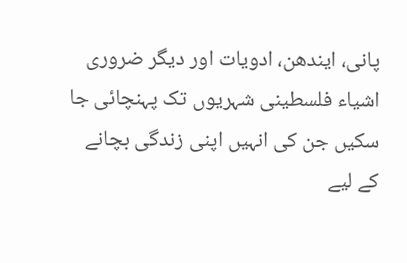پانی، ایندھن، ادویات اور دیگر ضروری اشیاء فلسطینی شہریوں تک پہنچائی جا سکیں جن کی انہیں اپنی زندگی بچانے کے لیے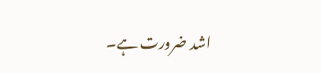اشد ضرورت ہے۔